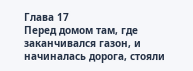Глава 17
Перед домом там, где заканчивался газон, и начиналась дорога, стояли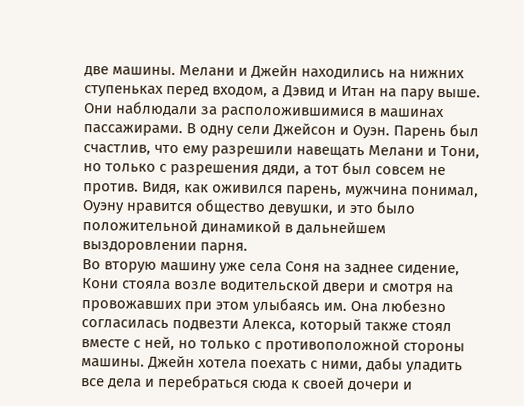две машины. Мелани и Джейн находились на нижних ступеньках перед входом, а Дэвид и Итан на пару выше. Они наблюдали за расположившимися в машинах пассажирами. В одну сели Джейсон и Оуэн. Парень был счастлив, что ему разрешили навещать Мелани и Тони, но только с разрешения дяди, а тот был совсем не против. Видя, как оживился парень, мужчина понимал, Оуэну нравится общество девушки, и это было положительной динамикой в дальнейшем выздоровлении парня.
Во вторую машину уже села Соня на заднее сидение, Кони стояла возле водительской двери и смотря на провожавших при этом улыбаясь им. Она любезно согласилась подвезти Алекса, который также стоял вместе с ней, но только с противоположной стороны машины. Джейн хотела поехать с ними, дабы уладить все дела и перебраться сюда к своей дочери и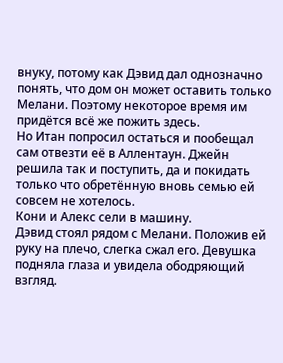внуку, потому как Дэвид дал однозначно понять, что дом он может оставить только Мелани. Поэтому некоторое время им придётся всё же пожить здесь.
Но Итан попросил остаться и пообещал сам отвезти её в Аллентаун. Джейн решила так и поступить, да и покидать только что обретённую вновь семью ей совсем не хотелось.
Кони и Алекс сели в машину.
Дэвид стоял рядом с Мелани. Положив ей руку на плечо, слегка сжал его. Девушка подняла глаза и увидела ободряющий взгляд.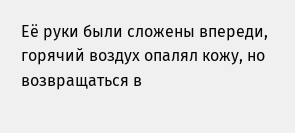Её руки были сложены впереди, горячий воздух опалял кожу, но возвращаться в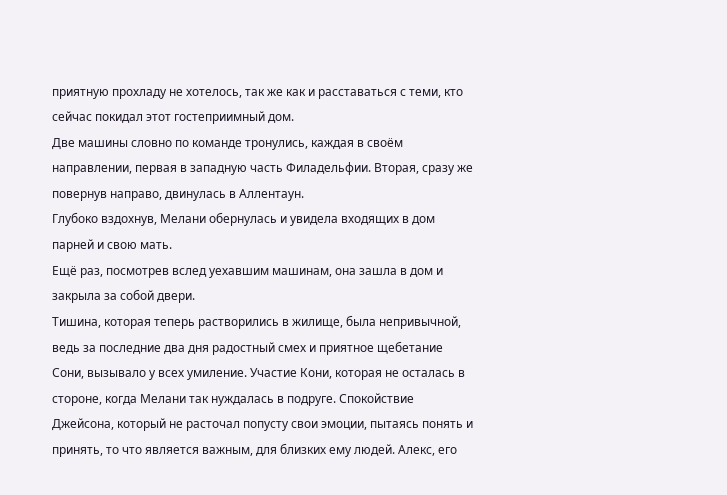приятную прохладу не хотелось, так же как и расставаться с теми, кто сейчас покидал этот гостеприимный дом.
Две машины словно по команде тронулись, каждая в своём направлении, первая в западную часть Филадельфии. Вторая, сразу же повернув направо, двинулась в Аллентаун.
Глубоко вздохнув, Мелани обернулась и увидела входящих в дом парней и свою мать.
Ещё раз, посмотрев вслед уехавшим машинам, она зашла в дом и закрыла за собой двери.
Тишина, которая теперь растворились в жилище, была непривычной, ведь за последние два дня радостный смех и приятное щебетание Сони, вызывало у всех умиление. Участие Кони, которая не осталась в стороне, когда Мелани так нуждалась в подруге. Спокойствие Джейсона, который не расточал попусту свои эмоции, пытаясь понять и принять, то что является важным, для близких ему людей. Алекс, его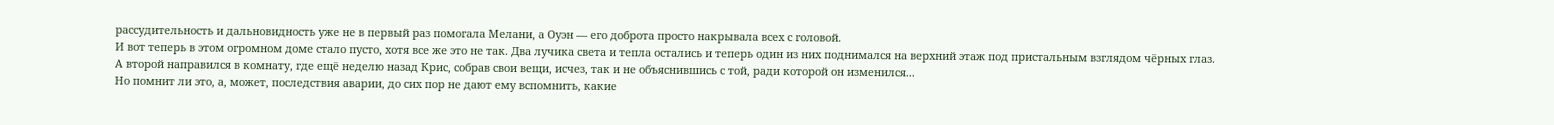рассудительность и дальновидность уже не в первый раз помогала Мелани, а Оуэн — его доброта просто накрывала всех с головой.
И вот теперь в этом огромном доме стало пусто, хотя все же это не так. Два лучика света и тепла остались и теперь один из них поднимался на верхний этаж под пристальным взглядом чёрных глаз. А второй направился в комнату, где ещё неделю назад Крис, собрав свои вещи, исчез, так и не объяснившись с той, ради которой он изменился...
Но помнит ли это, а, может, последствия аварии, до сих пор не дают ему вспомнить, какие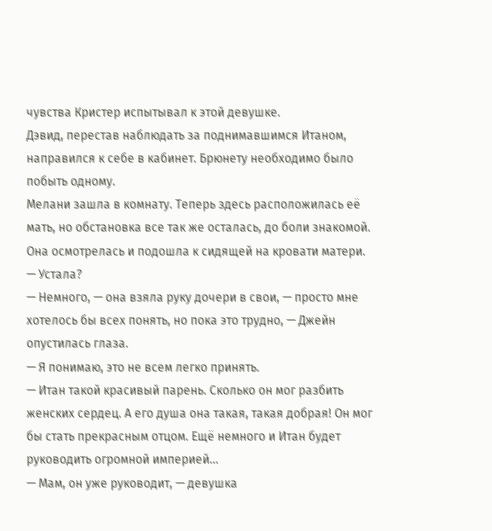чувства Кристер испытывал к этой девушке.
Дэвид, перестав наблюдать за поднимавшимся Итаном, направился к себе в кабинет. Брюнету необходимо было побыть одному.
Мелани зашла в комнату. Теперь здесь расположилась её мать, но обстановка все так же осталась, до боли знакомой. Она осмотрелась и подошла к сидящей на кровати матери.
— Устала?
— Немного, — она взяла руку дочери в свои, — просто мне хотелось бы всех понять, но пока это трудно, — Джейн опустилась глаза.
— Я понимаю, это не всем легко принять.
— Итан такой красивый парень. Сколько он мог разбить женских сердец. А его душа она такая, такая добрая! Он мог бы стать прекрасным отцом. Ещё немного и Итан будет руководить огромной империей...
— Мам, он уже руководит, — девушка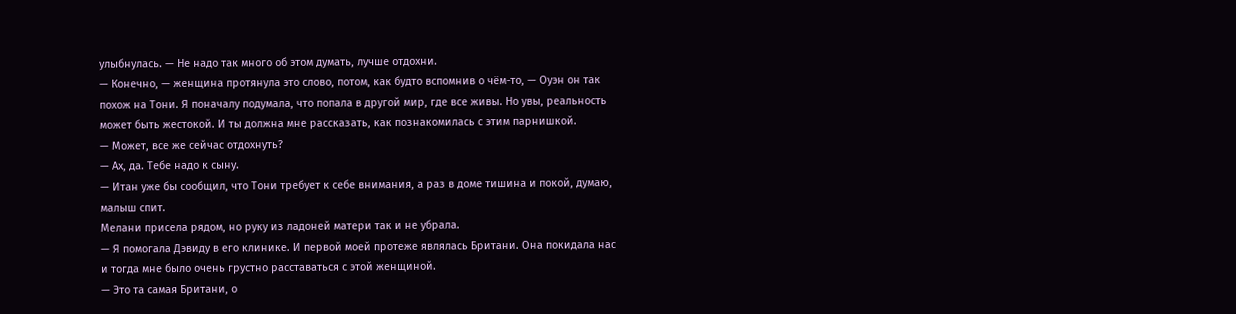улыбнулась. — Не надо так много об этом думать, лучше отдохни.
— Конечно, — женщина протянула это слово, потом, как будто вспомнив о чём-то, — Оуэн он так похож на Тони. Я поначалу подумала, что попала в другой мир, где все живы. Но увы, реальность может быть жестокой. И ты должна мне рассказать, как познакомилась с этим парнишкой.
— Может, все же сейчас отдохнуть?
— Ах, да. Тебе надо к сыну.
— Итан уже бы сообщил, что Тони требует к себе внимания, а раз в доме тишина и покой, думаю, малыш спит.
Мелани присела рядом, но руку из ладоней матери так и не убрала.
— Я помогала Дэвиду в его клинике. И первой моей протеже являлась Британи. Она покидала нас и тогда мне было очень грустно расставаться с этой женщиной.
— Это та самая Британи, о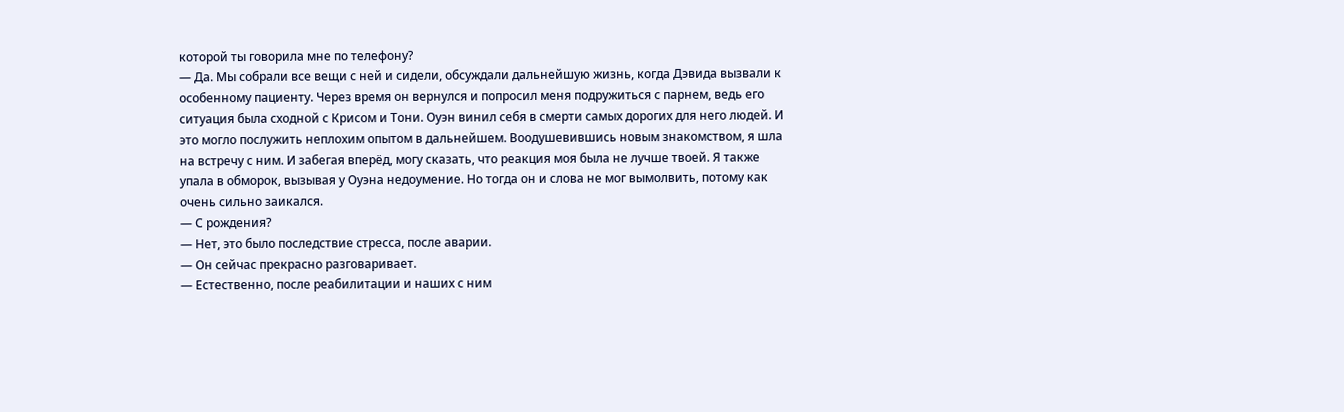которой ты говорила мне по телефону?
— Да. Мы собрали все вещи с ней и сидели, обсуждали дальнейшую жизнь, когда Дэвида вызвали к особенному пациенту. Через время он вернулся и попросил меня подружиться с парнем, ведь его ситуация была сходной с Крисом и Тони. Оуэн винил себя в смерти самых дорогих для него людей. И это могло послужить неплохим опытом в дальнейшем. Воодушевившись новым знакомством, я шла на встречу с ним. И забегая вперёд, могу сказать, что реакция моя была не лучше твоей. Я также упала в обморок, вызывая у Оуэна недоумение. Но тогда он и слова не мог вымолвить, потому как очень сильно заикался.
— С рождения?
— Нет, это было последствие стресса, после аварии.
— Он сейчас прекрасно разговаривает.
— Естественно, после реабилитации и наших с ним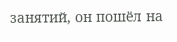занятий, он пошёл на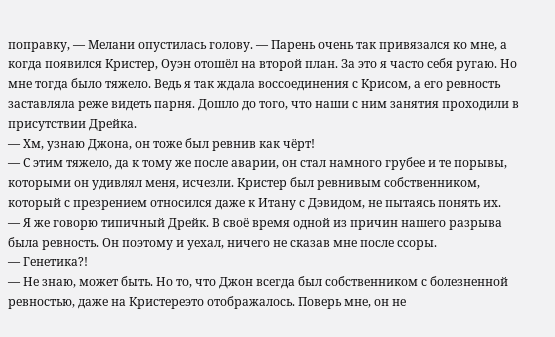поправку, — Мелани опустилась голову. — Парень очень так привязался ко мне, а когда появился Кристер, Оуэн отошёл на второй план. За это я часто себя ругаю. Но мне тогда было тяжело. Ведь я так ждала воссоединения с Крисом, а его ревность заставляла реже видеть парня. Дошло до того, что наши с ним занятия проходили в присутствии Дрейка.
— Хм, узнаю Джона, он тоже был ревнив как чёрт!
— С этим тяжело, да к тому же после аварии, он стал намного грубее и те порывы, которыми он удивлял меня, исчезли. Кристер был ревнивым собственником, который с презрением относился даже к Итану с Дэвидом, не пытаясь понять их.
— Я же говорю типичный Дрейк. В своё время одной из причин нашего разрыва была ревность. Он поэтому и уехал, ничего не сказав мне после ссоры.
— Генетика?!
— Не знаю, может быть. Но то, что Джон всегда был собственником с болезненной ревностью, даже на Кристереэто отображалось. Поверь мне, он не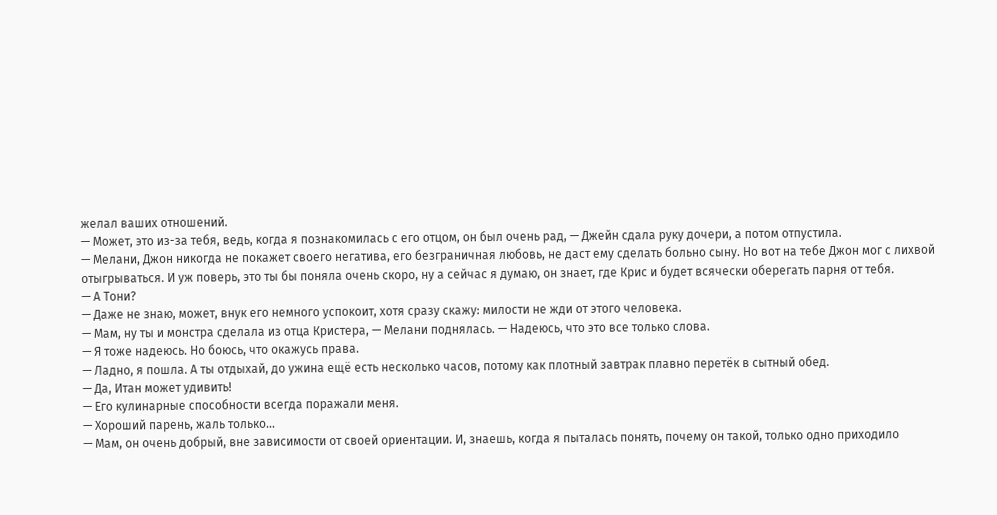желал ваших отношений.
— Может, это из-за тебя, ведь, когда я познакомилась с его отцом, он был очень рад, — Джейн сдала руку дочери, а потом отпустила.
— Мелани, Джон никогда не покажет своего негатива, его безграничная любовь, не даст ему сделать больно сыну. Но вот на тебе Джон мог с лихвой отыгрываться. И уж поверь, это ты бы поняла очень скоро, ну а сейчас я думаю, он знает, где Крис и будет всячески оберегать парня от тебя.
— А Тони?
— Даже не знаю, может, внук его немного успокоит, хотя сразу скажу: милости не жди от этого человека.
— Мам, ну ты и монстра сделала из отца Кристера, — Мелани поднялась. — Надеюсь, что это все только слова.
— Я тоже надеюсь. Но боюсь, что окажусь права.
— Ладно, я пошла. А ты отдыхай, до ужина ещё есть несколько часов, потому как плотный завтрак плавно перетёк в сытный обед.
— Да, Итан может удивить!
— Его кулинарные способности всегда поражали меня.
— Хороший парень, жаль только...
— Мам, он очень добрый, вне зависимости от своей ориентации. И, знаешь, когда я пыталась понять, почему он такой, только одно приходило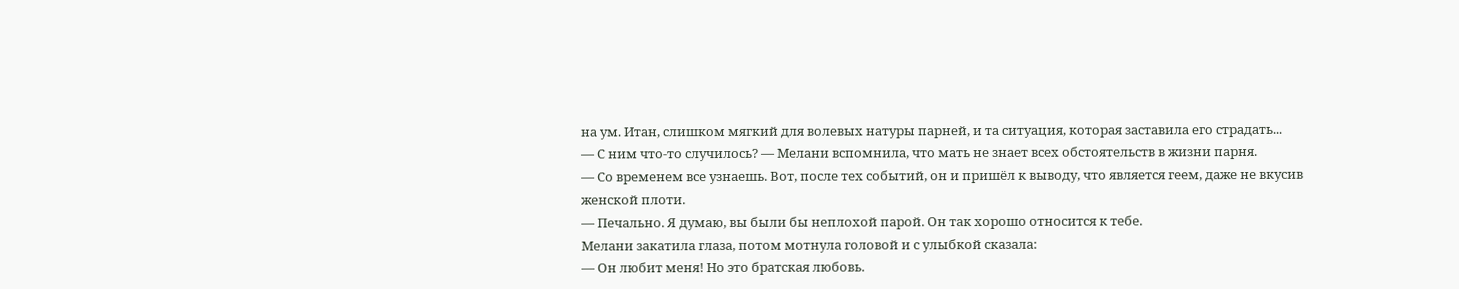на ум. Итан, слишком мягкий для волевых натуры парней, и та ситуация, которая заставила его страдать...
— С ним что-то случилось? — Мелани вспомнила, что мать не знает всех обстоятельств в жизни парня.
— Со временем все узнаешь. Вот, после тех событий, он и пришёл к выводу, что является геем, даже не вкусив женской плоти.
— Печально. Я думаю, вы были бы неплохой парой. Он так хорошо относится к тебе.
Мелани закатила глаза, потом мотнула головой и с улыбкой сказала:
— Он любит меня! Но это братская любовь.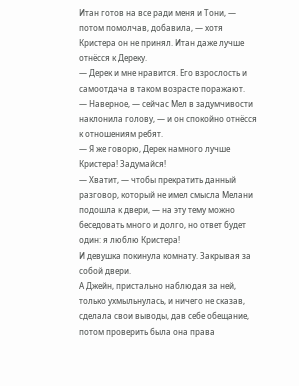Итан готов на все ради меня и Тони, — потом помолчав, добавила, — хотя Кристера он не принял. Итан даже лучше отнёсся к Дереку.
— Дерек и мне нравится. Его взрослость и самоотдача в таком возрасте поражают.
— Наверное, — сейчас Мел в задумчивости наклонила голову, — и он спокойно отнёсся к отношениям ребят.
— Я же говорю, Дерек намного лучше Кристера! Задумайся!
— Хватит, — чтобы прекратить данный разговор, который не имел смысла Мелани подошла к двери, — на эту тему можно беседовать много и долго, но ответ будет один: я люблю Кристера!
И девушка покинула комнату. Закрывая за собой двери.
А Джейн, пристально наблюдая за ней, только ухмыльнулась, и ничего не сказав, сделала свои выводы, дав себе обещание, потом проверить была она права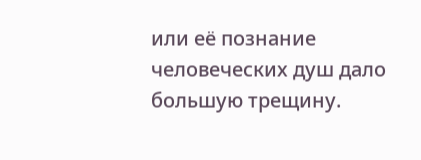или её познание человеческих душ дало большую трещину.